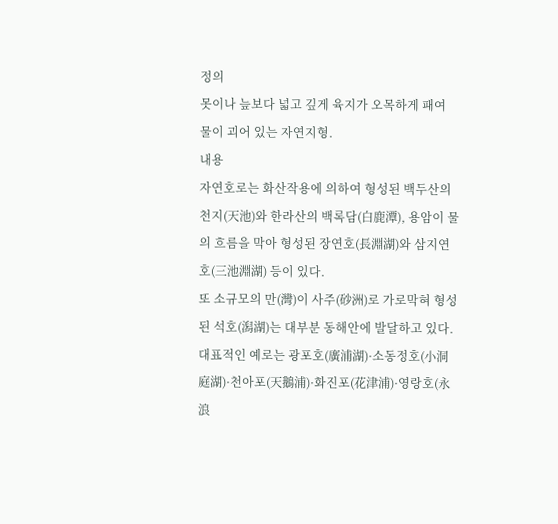정의
못이나 늪보다 넓고 깊게 육지가 오목하게 패여 물이 괴어 있는 자연지형.
내용
자연호로는 화산작용에 의하여 형성된 백두산의 천지(天池)와 한라산의 백록담(白鹿潭), 용암이 물의 흐름을 막아 형성된 장연호(長淵湖)와 삼지연호(三池淵湖) 등이 있다.
또 소규모의 만(灣)이 사주(砂洲)로 가로막혀 형성된 석호(潟湖)는 대부분 동해안에 발달하고 있다.대표적인 예로는 광포호(廣浦湖)·소동정호(小洞庭湖)·천아포(天鵝浦)·화진포(花津浦)·영랑호(永浪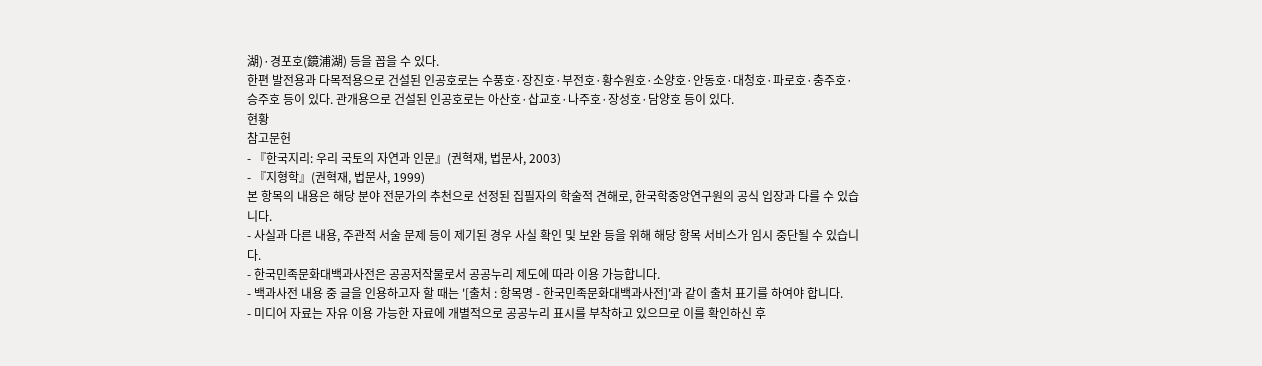湖)·경포호(鏡浦湖) 등을 꼽을 수 있다.
한편 발전용과 다목적용으로 건설된 인공호로는 수풍호·장진호·부전호·황수원호·소양호·안동호·대청호·파로호·충주호·승주호 등이 있다. 관개용으로 건설된 인공호로는 아산호·삽교호·나주호·장성호·담양호 등이 있다.
현황
참고문헌
- 『한국지리: 우리 국토의 자연과 인문』(권혁재, 법문사, 2003)
- 『지형학』(권혁재, 법문사, 1999)
본 항목의 내용은 해당 분야 전문가의 추천으로 선정된 집필자의 학술적 견해로, 한국학중앙연구원의 공식 입장과 다를 수 있습니다.
- 사실과 다른 내용, 주관적 서술 문제 등이 제기된 경우 사실 확인 및 보완 등을 위해 해당 항목 서비스가 임시 중단될 수 있습니다.
- 한국민족문화대백과사전은 공공저작물로서 공공누리 제도에 따라 이용 가능합니다.
- 백과사전 내용 중 글을 인용하고자 할 때는 '[출처 : 항목명 - 한국민족문화대백과사전]'과 같이 출처 표기를 하여야 합니다.
- 미디어 자료는 자유 이용 가능한 자료에 개별적으로 공공누리 표시를 부착하고 있으므로 이를 확인하신 후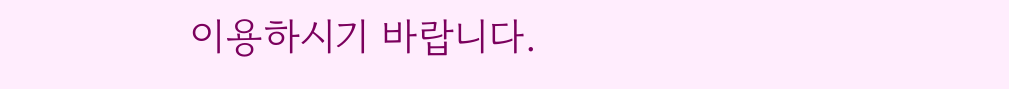이용하시기 바랍니다.